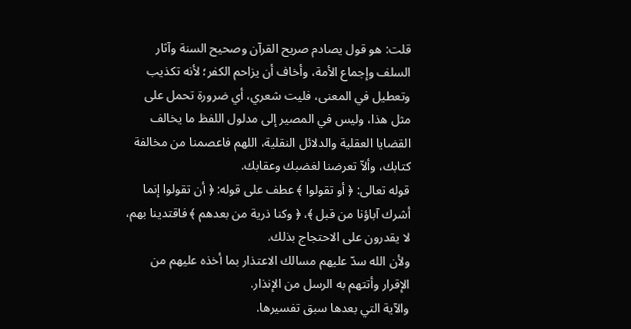قلت: هو قول يصادم صريح القرآن وصحيح السنة وآثار السلف وإجماع الأمة، وأخاف أن يزاحم الكفر؛ لأنه تكذيب وتعطيل في المعنى، فليت شعري، أي ضرورة تحمل على مثل هذا، وليس في المصير إلى مدلول اللفظ ما يخالف القضايا العقلية والدلائل النقلية، اللهم فاعصمنا من مخالفة كتابك، وألاّ تعرضنا لغضبك وعقابك.
قوله تعالى: ﴿ أو تقولوا ﴾ عطف على قوله: ﴿ أن تقولوا إنما أشرك آباؤنا من قبل ﴾، ﴿ وكنا ذرية من بعدهم ﴾ فاقتدينا بهم، لا يقدرون على الاحتجاج بذلك.
ولأن الله سدّ عليهم مسالك الاعتذار بما أخذه عليهم من الإقرار وأتتهم به الرسل من الإنذار.
والآية التي بعدها سبق تفسيرها.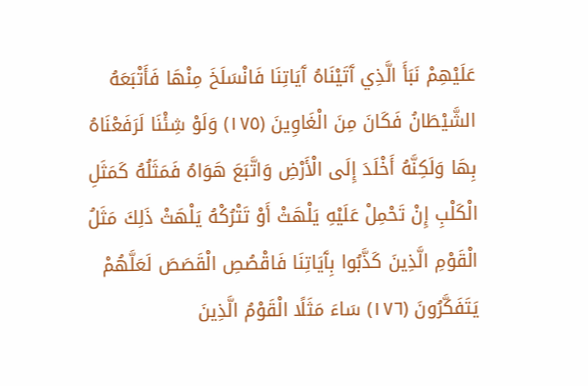عَلَيْهِمْ نَبَأَ الَّذِي آَتَيْنَاهُ آَيَاتِنَا فَانْسَلَخَ مِنْهَا فَأَتْبَعَهُ الشَّيْطَانُ فَكَانَ مِنَ الْغَاوِينَ (١٧٥) وَلَوْ شِئْنَا لَرَفَعْنَاهُ بِهَا وَلَكِنَّهُ أَخْلَدَ إِلَى الْأَرْضِ وَاتَّبَعَ هَوَاهُ فَمَثَلُهُ كَمَثَلِ الْكَلْبِ إِنْ تَحْمِلْ عَلَيْهِ يَلْهَثْ أَوْ تَتْرُكْهُ يَلْهَثْ ذَلِكَ مَثَلُ الْقَوْمِ الَّذِينَ كَذَّبُوا بِآَيَاتِنَا فَاقْصُصِ الْقَصَصَ لَعَلَّهُمْ يَتَفَكَّرُونَ (١٧٦) سَاءَ مَثَلًا الْقَوْمُ الَّذِينَ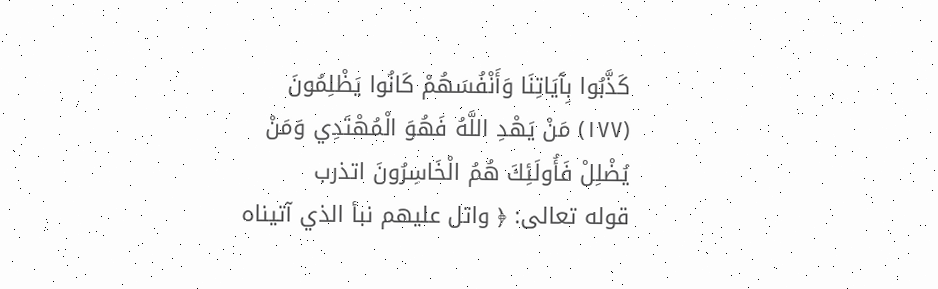كَذَّبُوا بِآَيَاتِنَا وَأَنْفُسَهُمْ كَانُوا يَظْلِمُونَ (١٧٧) مَنْ يَهْدِ اللَّهُ فَهُوَ الْمُهْتَدِي وَمَنْ يُضْلِلْ فَأُولَئِكَ هُمُ الْخَاسِرُونَ اتذرب
قوله تعالى: ﴿ واتل عليهم نبأ الذي آتيناه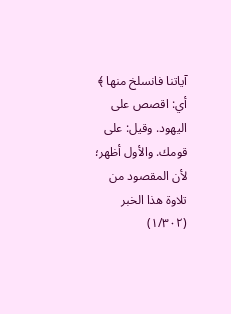آياتنا فانسلخ منها ﴾ أي: اقصص على اليهود. وقيل: على قومك. والأول أظهر؛ لأن المقصود من تلاوة هذا الخبر
(١/٣٠٢)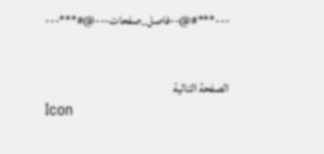---***#@--فاصل_صفحات---@#***---


الصفحة التالية
Icon